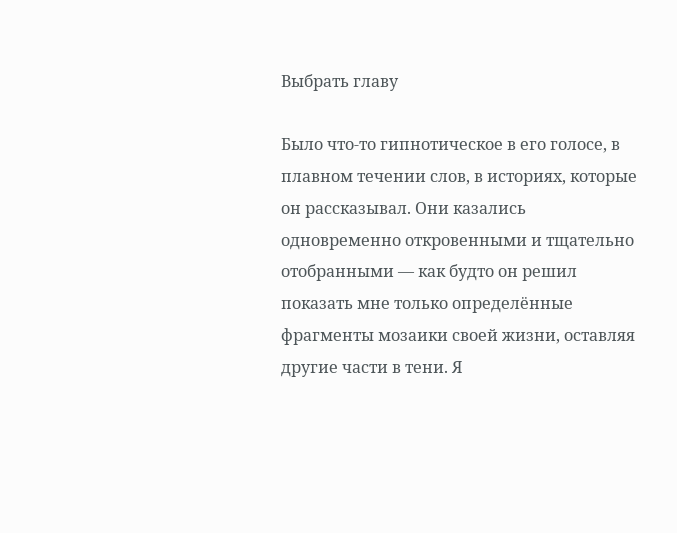Выбрать главу

Было что-то гипнотическое в его голосе, в плавном течении слов, в историях, которые он рассказывал. Они казались одновременно откровенными и тщательно отобранными — как будто он решил показать мне только определённые фрагменты мозаики своей жизни, оставляя другие части в тени. Я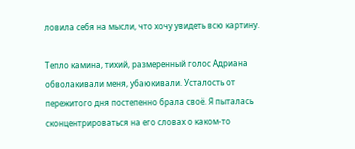ловила себя на мысли, что хочу увидеть всю картину.

Тепло камина, тихий, размеренный голос Адриана обволакивали меня, убаюкивали. Усталость от пережитого дня постепенно брала своё. Я пыталась сконцентрироваться на его словах о каком-то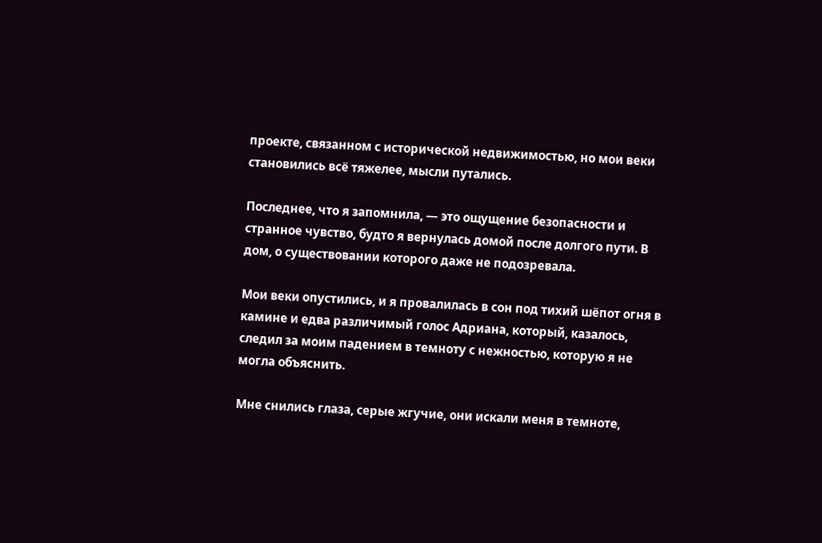проекте, связанном с исторической недвижимостью, но мои веки становились всё тяжелее, мысли путались.

Последнее, что я запомнила, — это ощущение безопасности и странное чувство, будто я вернулась домой после долгого пути. В дом, о существовании которого даже не подозревала.

Мои веки опустились, и я провалилась в сон под тихий шёпот огня в камине и едва различимый голос Адриана, который, казалось, следил за моим падением в темноту с нежностью, которую я не могла объяснить.

Мне снились глаза, серые жгучие, они искали меня в темноте,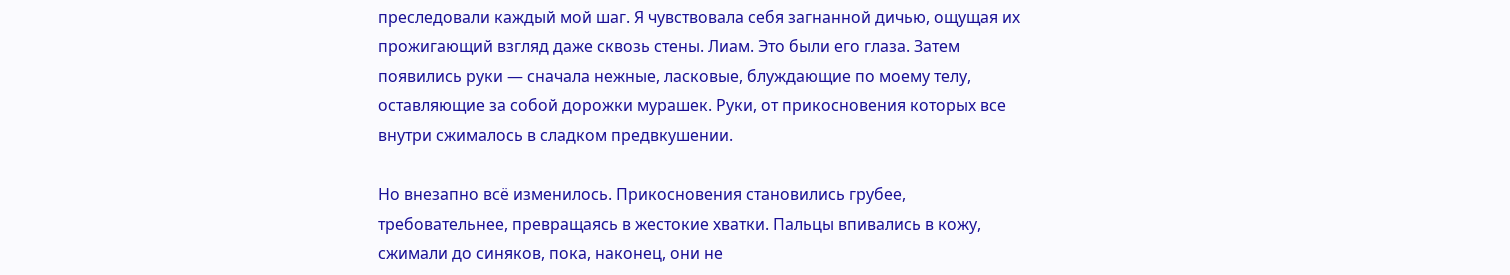преследовали каждый мой шаг. Я чувствовала себя загнанной дичью, ощущая их прожигающий взгляд даже сквозь стены. Лиам. Это были его глаза. Затем появились руки — сначала нежные, ласковые, блуждающие по моему телу, оставляющие за собой дорожки мурашек. Руки, от прикосновения которых все внутри сжималось в сладком предвкушении.

Но внезапно всё изменилось. Прикосновения становились грубее, требовательнее, превращаясь в жестокие хватки. Пальцы впивались в кожу, сжимали до синяков, пока, наконец, они не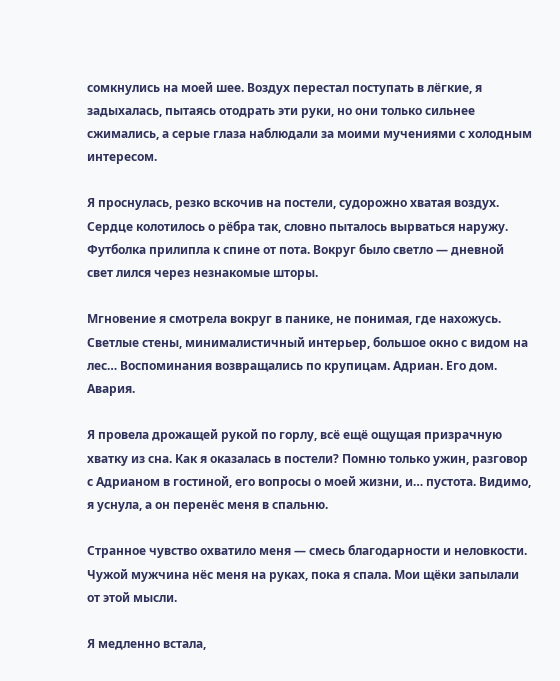сомкнулись на моей шее. Воздух перестал поступать в лёгкие, я задыхалась, пытаясь отодрать эти руки, но они только сильнее сжимались, а серые глаза наблюдали за моими мучениями с холодным интересом.

Я проснулась, резко вскочив на постели, судорожно хватая воздух. Сердце колотилось о рёбра так, словно пыталось вырваться наружу. Футболка прилипла к спине от пота. Вокруг было светло — дневной свет лился через незнакомые шторы.

Мгновение я смотрела вокруг в панике, не понимая, где нахожусь. Светлые стены, минималистичный интерьер, большое окно с видом на лес… Воспоминания возвращались по крупицам. Адриан. Его дом. Авария.

Я провела дрожащей рукой по горлу, всё ещё ощущая призрачную хватку из сна. Как я оказалась в постели? Помню только ужин, разговор с Адрианом в гостиной, его вопросы о моей жизни, и… пустота. Видимо, я уснула, а он перенёс меня в спальню.

Странное чувство охватило меня — смесь благодарности и неловкости. Чужой мужчина нёс меня на руках, пока я спала. Мои щёки запылали от этой мысли.

Я медленно встала,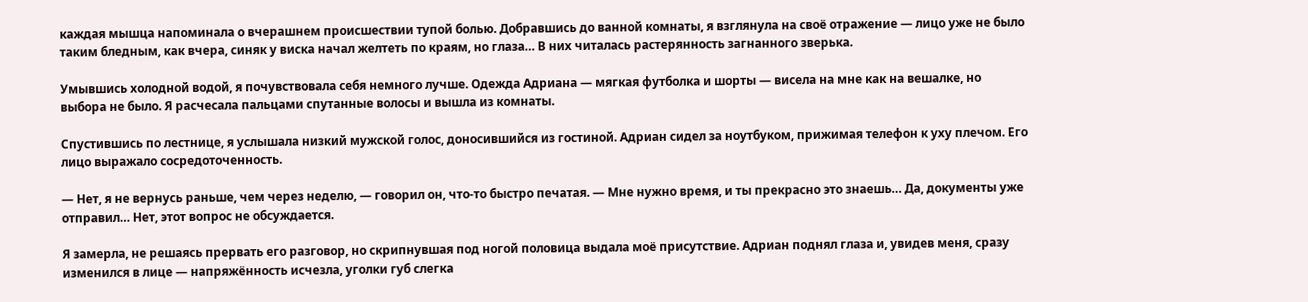каждая мышца напоминала о вчерашнем происшествии тупой болью. Добравшись до ванной комнаты, я взглянула на своё отражение — лицо уже не было таким бледным, как вчера, синяк у виска начал желтеть по краям, но глаза… В них читалась растерянность загнанного зверька.

Умывшись холодной водой, я почувствовала себя немного лучше. Одежда Адриана — мягкая футболка и шорты — висела на мне как на вешалке, но выбора не было. Я расчесала пальцами спутанные волосы и вышла из комнаты.

Спустившись по лестнице, я услышала низкий мужской голос, доносившийся из гостиной. Адриан сидел за ноутбуком, прижимая телефон к уху плечом. Его лицо выражало сосредоточенность.

— Нет, я не вернусь раньше, чем через неделю, — говорил он, что-то быстро печатая. — Мне нужно время, и ты прекрасно это знаешь… Да, документы уже отправил… Нет, этот вопрос не обсуждается.

Я замерла, не решаясь прервать его разговор, но скрипнувшая под ногой половица выдала моё присутствие. Адриан поднял глаза и, увидев меня, сразу изменился в лице — напряжённость исчезла, уголки губ слегка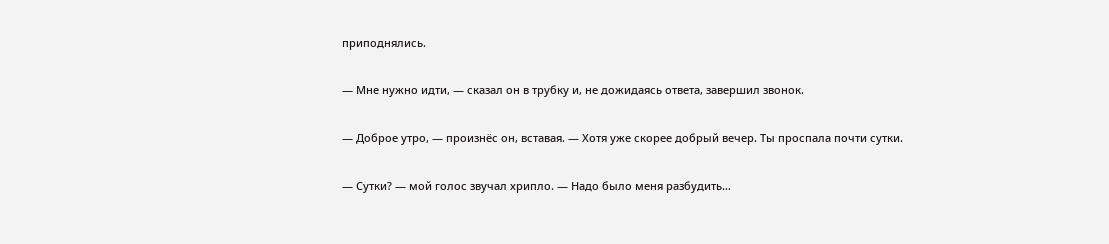приподнялись.

— Мне нужно идти, — сказал он в трубку и, не дожидаясь ответа, завершил звонок.

— Доброе утро, — произнёс он, вставая. — Хотя уже скорее добрый вечер. Ты проспала почти сутки.

— Сутки? — мой голос звучал хрипло. — Надо было меня разбудить…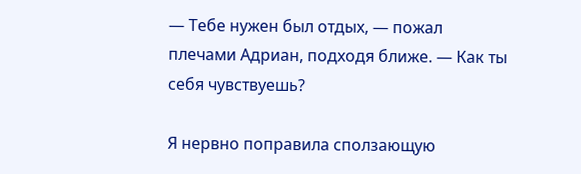— Тебе нужен был отдых, — пожал плечами Адриан, подходя ближе. — Как ты себя чувствуешь?

Я нервно поправила сползающую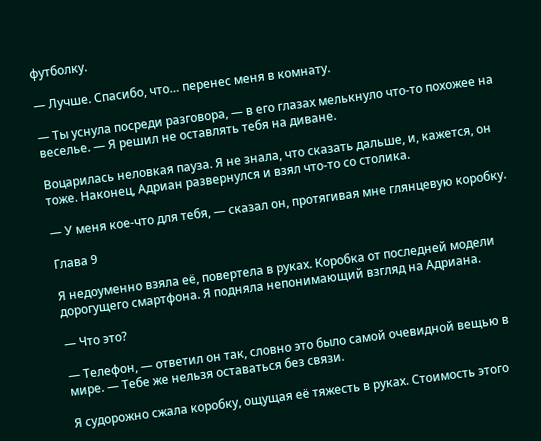футболку.

— Лучше. Спасибо, что… перенес меня в комнату.

— Ты уснула посреди разговора, — в его глазах мелькнуло что-то похожее на веселье. — Я решил не оставлять тебя на диване.

Воцарилась неловкая пауза. Я не знала, что сказать дальше, и, кажется, он тоже. Наконец, Адриан развернулся и взял что-то со столика.

— У меня кое-что для тебя, — сказал он, протягивая мне глянцевую коробку.

Глава 9

Я недоуменно взяла её, повертела в руках. Коробка от последней модели дорогущего смартфона. Я подняла непонимающий взгляд на Адриана.

— Что это?

— Телефон, — ответил он так, словно это было самой очевидной вещью в мире. — Тебе же нельзя оставаться без связи.

Я судорожно сжала коробку, ощущая её тяжесть в руках. Стоимость этого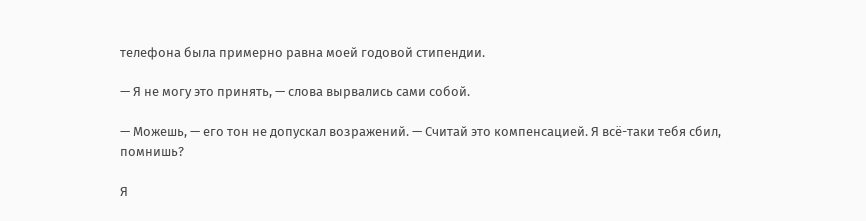телефона была примерно равна моей годовой стипендии.

— Я не могу это принять, — слова вырвались сами собой.

— Можешь, — его тон не допускал возражений. — Считай это компенсацией. Я всё-таки тебя сбил, помнишь?

Я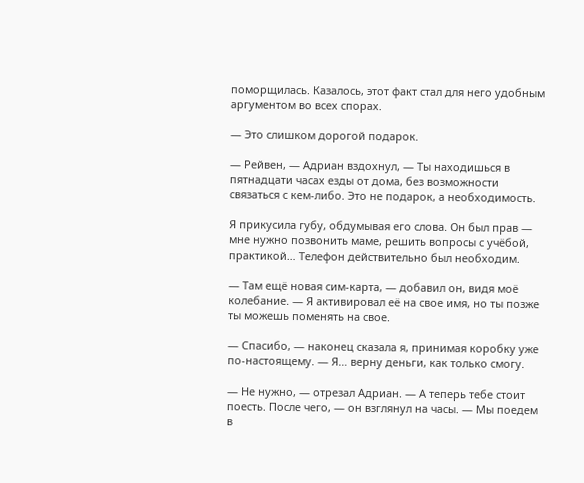поморщилась. Казалось, этот факт стал для него удобным аргументом во всех спорах.

— Это слишком дорогой подарок.

— Рейвен, — Адриан вздохнул, — Ты находишься в пятнадцати часах езды от дома, без возможности связаться с кем-либо. Это не подарок, а необходимость.

Я прикусила губу, обдумывая его слова. Он был прав — мне нужно позвонить маме, решить вопросы с учёбой, практикой… Телефон действительно был необходим.

— Там ещё новая сим-карта, — добавил он, видя моё колебание. — Я активировал её на свое имя, но ты позже ты можешь поменять на свое.

— Спасибо, — наконец сказала я, принимая коробку уже по-настоящему. — Я… верну деньги, как только смогу.

— Не нужно, — отрезал Адриан. — А теперь тебе стоит поесть. После чего, — он взглянул на часы. — Мы поедем в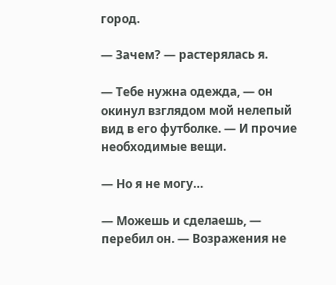город.

— Зачем? — растерялась я.

— Тебе нужна одежда, — он окинул взглядом мой нелепый вид в его футболке. — И прочие необходимые вещи.

— Но я не могу…

— Можешь и сделаешь, — перебил он. — Возражения не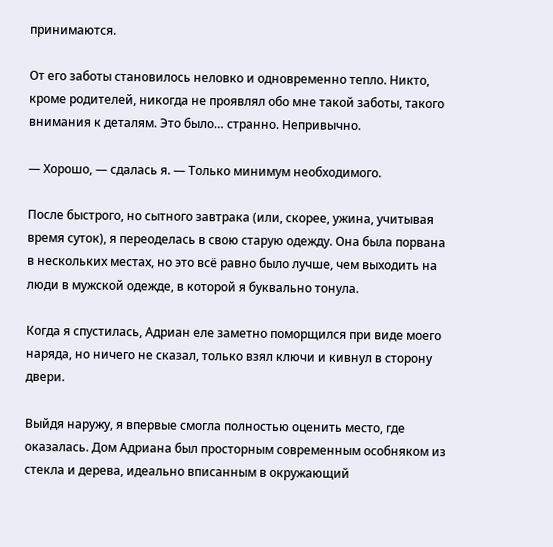принимаются.

От его заботы становилось неловко и одновременно тепло. Никто, кроме родителей, никогда не проявлял обо мне такой заботы, такого внимания к деталям. Это было… странно. Непривычно.

— Хорошо, — сдалась я. — Только минимум необходимого.

После быстрого, но сытного завтрака (или, скорее, ужина, учитывая время суток), я переоделась в свою старую одежду. Она была порвана в нескольких местах, но это всё равно было лучше, чем выходить на люди в мужской одежде, в которой я буквально тонула.

Когда я спустилась, Адриан еле заметно поморщился при виде моего наряда, но ничего не сказал, только взял ключи и кивнул в сторону двери.

Выйдя наружу, я впервые смогла полностью оценить место, где оказалась. Дом Адриана был просторным современным особняком из стекла и дерева, идеально вписанным в окружающий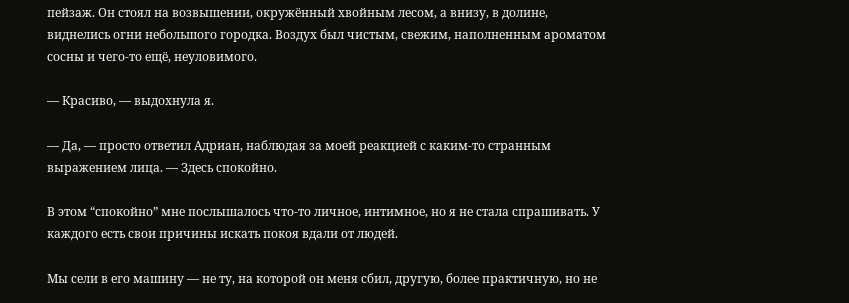пейзаж. Он стоял на возвышении, окружённый хвойным лесом, а внизу, в долине, виднелись огни небольшого городка. Воздух был чистым, свежим, наполненным ароматом сосны и чего-то ещё, неуловимого.

— Красиво, — выдохнула я.

— Да, — просто ответил Адриан, наблюдая за моей реакцией с каким-то странным выражением лица. — Здесь спокойно.

В этом “спокойно” мне послышалось что-то личное, интимное, но я не стала спрашивать. У каждого есть свои причины искать покоя вдали от людей.

Мы сели в его машину — не ту, на которой он меня сбил, другую, более практичную, но не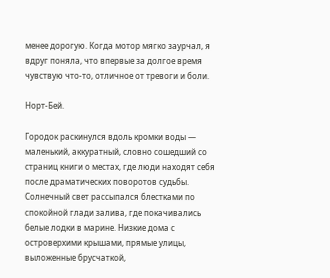менее дорогую. Когда мотор мягко заурчал, я вдруг поняла, что впервые за долгое время чувствую что-то, отличное от тревоги и боли.

Норт-Бей.

Городок раскинулся вдоль кромки воды — маленький, аккуратный, словно сошедший со страниц книги о местах, где люди находят себя после драматических поворотов судьбы. Солнечный свет рассыпался блестками по спокойной глади залива, где покачивались белые лодки в марине. Низкие дома с островерхими крышами, прямые улицы, выложенные брусчаткой,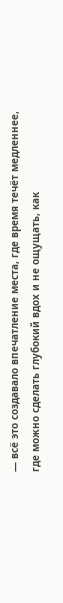— всё это создавало впечатление места, где время течёт медленнее, где можно сделать глубокий вдох и не ощущать, как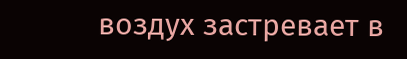воздух застревает в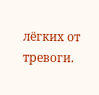лёгких от тревоги.